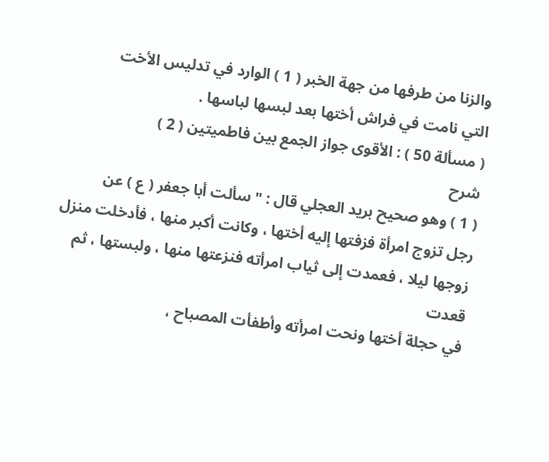والزنا من طرفها من جهة الخبر ( 1 ) الوارد في تدليس الأخت
التي نامت في فراش أختها بعد لبسها لباسها .
( مسألة 50 ) : الأقوى جواز الجمع بين فاطميتين ( 2 )
شرح
( 1 ) وهو صحيح بريد العجلي قال : " سألت أبا جعفر ( ع ) عن
رجل تزوج امرأة فزفتها إليه أختها ، وكانت أكبر منها ، فأدخلت منزل
زوجها ليلا ، فعمدت إلى ثياب امرأته فنزعتها منها ، ولبستها ، ثم قعدت
في حجلة أختها ونحت امرأته وأطفأت المصباح ،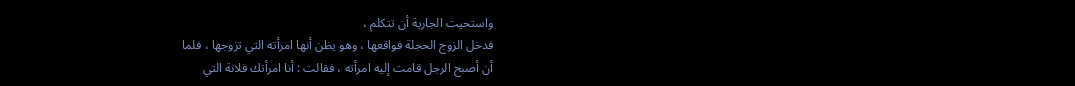واستحيت الجارية أن تتكلم ،
فدخل الزوج الحجلة فواقعها ، وهو يظن أنها امرأته التي تزوجها ، فلما
أن أصبح الرجل قامت إليه امرأته ، فقالت : أنا امرأتك فلانة التي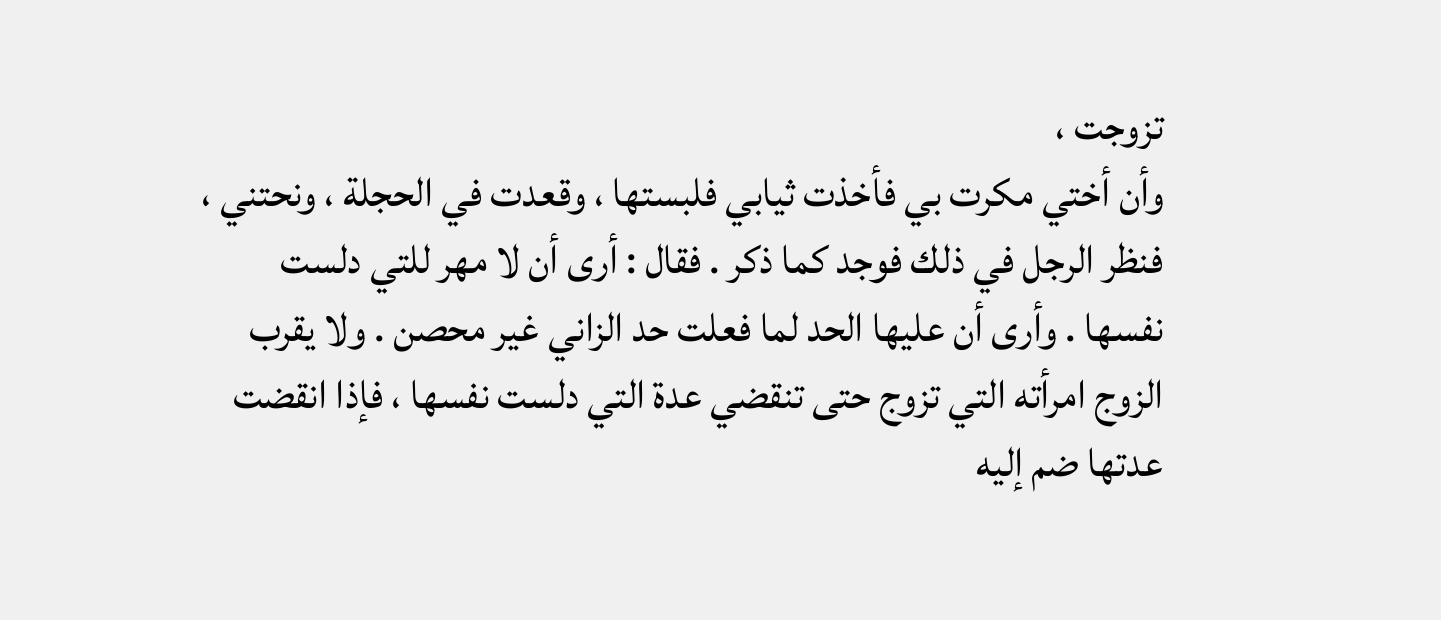تزوجت ،
وأن أختي مكرت بي فأخذت ثيابي فلبستها ، وقعدت في الحجلة ، ونحتني ،
فنظر الرجل في ذلك فوجد كما ذكر . فقال : أرى أن لا مهر للتي دلست
نفسها . وأرى أن عليها الحد لما فعلت حد الزاني غير محصن . ولا يقرب
الزوج امرأته التي تزوج حتى تنقضي عدة التي دلست نفسها ، فإذا انقضت
عدتها ضم إليه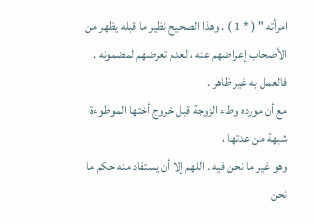امرأته " ( * 1 ) . وهذا الصحيح نظير ما قبله يظهر من
الأصحاب إعراضهم عنه ، لعدم تعرضهم لمضمونه . فالعمل به غير ظاهر .
مع أن مورده وطء الزوجة قبل خروج أختها الموطوءة شبهة من عدتها ،
وهو غير ما نحن فيه . اللهم إلا أن يستفاد منه حكم ما نحن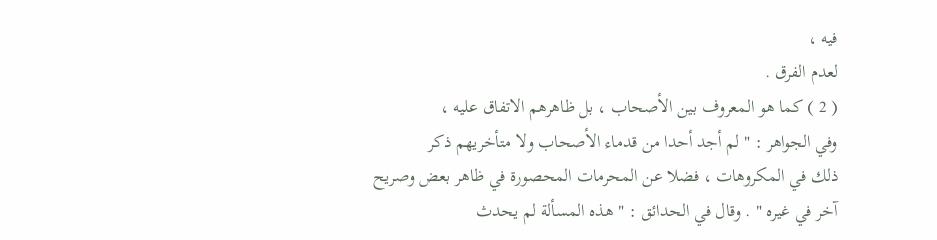فيه ،
لعدم الفرق .
( 2 ) كما هو المعروف بين الأصحاب ، بل ظاهرهم الاتفاق عليه ،
وفي الجواهر : " لم أجد أحدا من قدماء الأصحاب ولا متأخريهم ذكر
ذلك في المكروهات ، فضلا عن المحرمات المحصورة في ظاهر بعض وصريح
آخر في غيره " . وقال في الحدائق : " هذه المسألة لم يحدث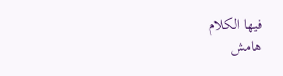فيها الكلام
هامش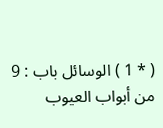( * 1 ) الوسائل باب : 9 من أبواب العيوب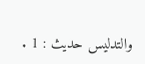والتدليس حديث : 1 .